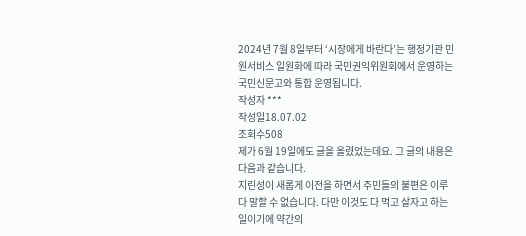2024년 7월 8일부터 ‘시장에게 바란다’는 행정기관 민원서비스 일원화에 따라 국민권익위원회에서 운영하는 국민신문고와 통합 운영됩니다.
작성자 ***
작성일18.07.02
조회수508
제가 6월 19일에도 글을 올렸었는데요. 그 글의 내용은 다음과 같습니다.
지린성이 새롭게 이전을 하면서 주민들의 불편은 이루 다 말할 수 없습니다. 다만 이것도 다 먹고 살자고 하는 일이기에 약간의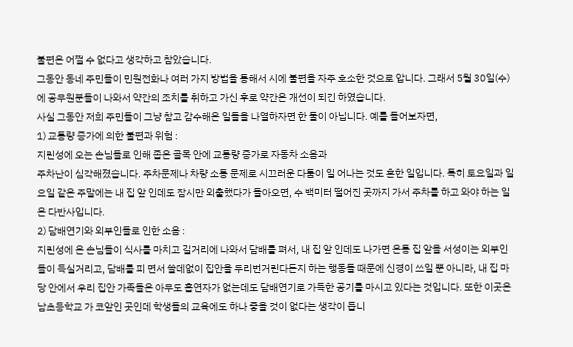불편은 어쩔 수 없다고 생각하고 참았습니다.
그동안 동네 주민들이 민원전화나 여러 가지 방법을 통해서 시에 불편을 자주 호소한 것으로 압니다. 그래서 5월 30일(수)에 공무원분들이 나와서 약간의 조치를 취하고 가신 후로 약간은 개선이 되긴 하였습니다.
사실 그동안 저희 주민들이 그냥 참고 감수해온 일들을 나열하자면 한 둘이 아닙니다. 예를 들어보자면,
1) 교통량 증가에 의한 불편과 위험 :
지린성에 오는 손님들로 인해 좁은 골목 안에 교통량 증가로 자동차 소음과
주차난이 심각해졌습니다. 주차문제나 차량 소통 문제로 시끄러운 다툼이 일 어나는 것도 흔한 일입니다. 특히 토요일과 일요일 같은 주말에는 내 집 앞 인데도 잠시만 외출했다가 돌아오면, 수 백미터 떨어진 곳까지 가서 주차를 하고 와야 하는 일은 다반사입니다.
2) 담배연기와 외부인들로 인한 소음 :
지린성에 온 손님들이 식사를 마치고 길거리에 나와서 담배를 펴서, 내 집 앞 인데도 나가면 온통 집 앞을 서성이는 외부인들이 득실거리고, 담배를 피 면서 쓸데없이 집안을 두리번거린다든지 하는 행동들 때문에 신경이 쓰일 뿐 아니라, 내 집 마당 안에서 우리 집안 가족들은 아무도 흡연자가 없는데도 담배연기로 가득한 공기를 마시고 있다는 것입니다. 또한 이곳은 남초등학교 가 코앞인 곳인데 학생들의 교육에도 하나 좋을 것이 없다는 생각이 듭니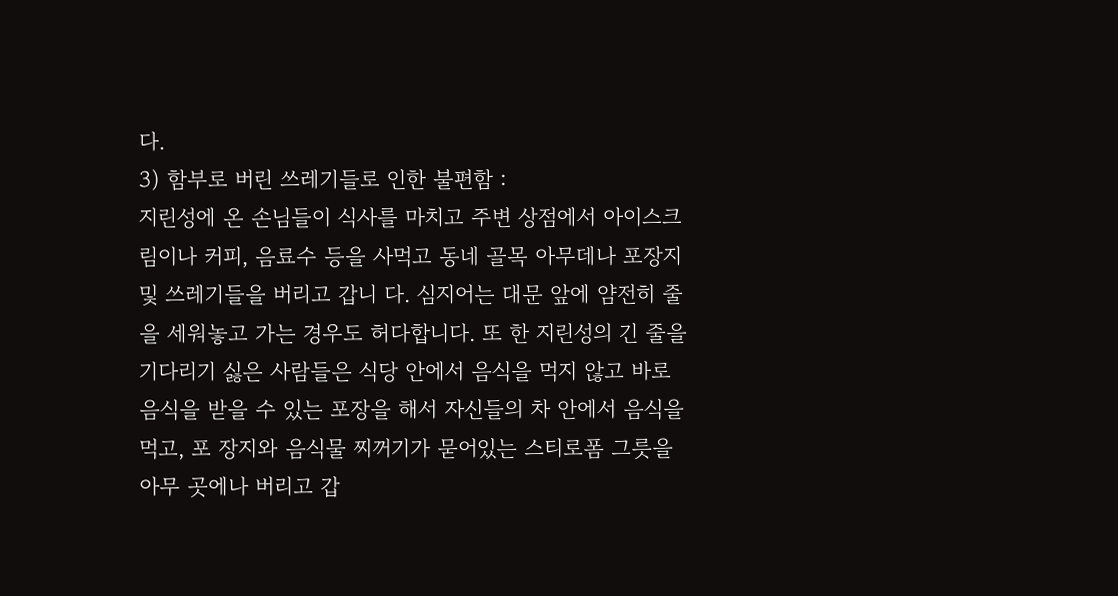다.
3) 함부로 버린 쓰레기들로 인한 불편함 :
지린성에 온 손님들이 식사를 마치고 주변 상점에서 아이스크림이나 커피, 음료수 등을 사먹고 동네 골목 아무데나 포장지 및 쓰레기들을 버리고 갑니 다. 심지어는 대문 앞에 얌전히 줄을 세워놓고 가는 경우도 허다합니다. 또 한 지린성의 긴 줄을 기다리기 싫은 사람들은 식당 안에서 음식을 먹지 않고 바로 음식을 받을 수 있는 포장을 해서 자신들의 차 안에서 음식을 먹고, 포 장지와 음식물 찌꺼기가 묻어있는 스티로폼 그릇을 아무 곳에나 버리고 갑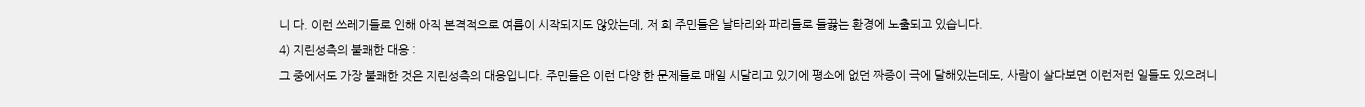니 다. 이런 쓰레기들로 인해 아직 본격적으로 여름이 시작되지도 않았는데, 저 희 주민들은 날타리와 파리들로 들끓는 환경에 노출되고 있습니다.
4) 지린성측의 불쾌한 대응 :
그 중에서도 가장 불쾌한 것은 지린성측의 대응입니다. 주민들은 이런 다양 한 문제들로 매일 시달리고 있기에 평소에 없던 짜증이 극에 달해있는데도, 사람이 살다보면 이런저런 일들도 있으려니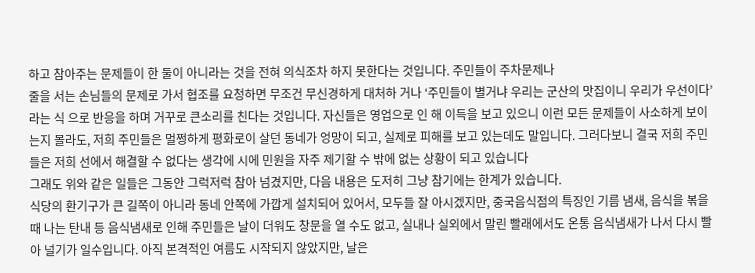하고 참아주는 문제들이 한 둘이 아니라는 것을 전혀 의식조차 하지 못한다는 것입니다. 주민들이 주차문제나
줄을 서는 손님들의 문제로 가서 협조를 요청하면 무조건 무신경하게 대처하 거나 ‘주민들이 별거냐 우리는 군산의 맛집이니 우리가 우선이다’라는 식 으로 반응을 하며 거꾸로 큰소리를 친다는 것입니다. 자신들은 영업으로 인 해 이득을 보고 있으니 이런 모든 문제들이 사소하게 보이는지 몰라도, 저희 주민들은 멀쩡하게 평화로이 살던 동네가 엉망이 되고, 실제로 피해를 보고 있는데도 말입니다. 그러다보니 결국 저희 주민들은 저희 선에서 해결할 수 없다는 생각에 시에 민원을 자주 제기할 수 밖에 없는 상황이 되고 있습니다
그래도 위와 같은 일들은 그동안 그럭저럭 참아 넘겼지만, 다음 내용은 도저히 그냥 참기에는 한계가 있습니다.
식당의 환기구가 큰 길쪽이 아니라 동네 안쪽에 가깝게 설치되어 있어서, 모두들 잘 아시겠지만, 중국음식점의 특징인 기름 냄새, 음식을 볶을 때 나는 탄내 등 음식냄새로 인해 주민들은 날이 더워도 창문을 열 수도 없고, 실내나 실외에서 말린 빨래에서도 온통 음식냄새가 나서 다시 빨아 널기가 일수입니다. 아직 본격적인 여름도 시작되지 않았지만, 날은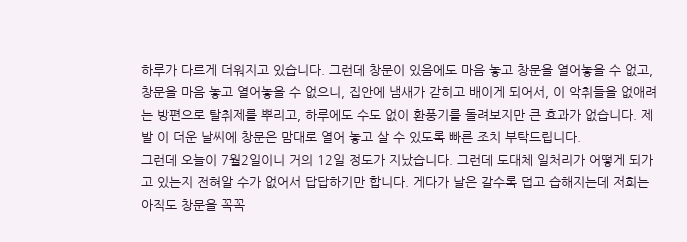하루가 다르게 더워지고 있습니다. 그런데 창문이 있음에도 마음 놓고 창문을 열어놓을 수 없고, 창문을 마음 놓고 열어놓을 수 없으니, 집안에 냄새가 갇히고 배이게 되어서, 이 악취들을 없애려는 방편으로 탈취제를 뿌리고, 하루에도 수도 없이 환풍기를 돌려보지만 큰 효과가 없습니다. 제발 이 더운 날씨에 창문은 맘대로 열어 놓고 살 수 있도록 빠른 조치 부탁드립니다.
그런데 오늘이 7월2일이니 거의 12일 정도가 지났습니다. 그런데 도대체 일처리가 어떻게 되가고 있는지 전혀알 수가 없어서 답답하기만 합니다. 게다가 날은 갈수록 덥고 습해지는데 저희는 아직도 창문을 꼭꼭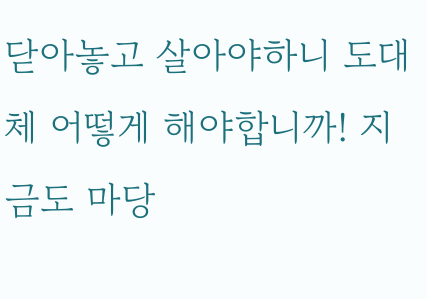닫아놓고 살아야하니 도대체 어떻게 해야합니까! 지금도 마당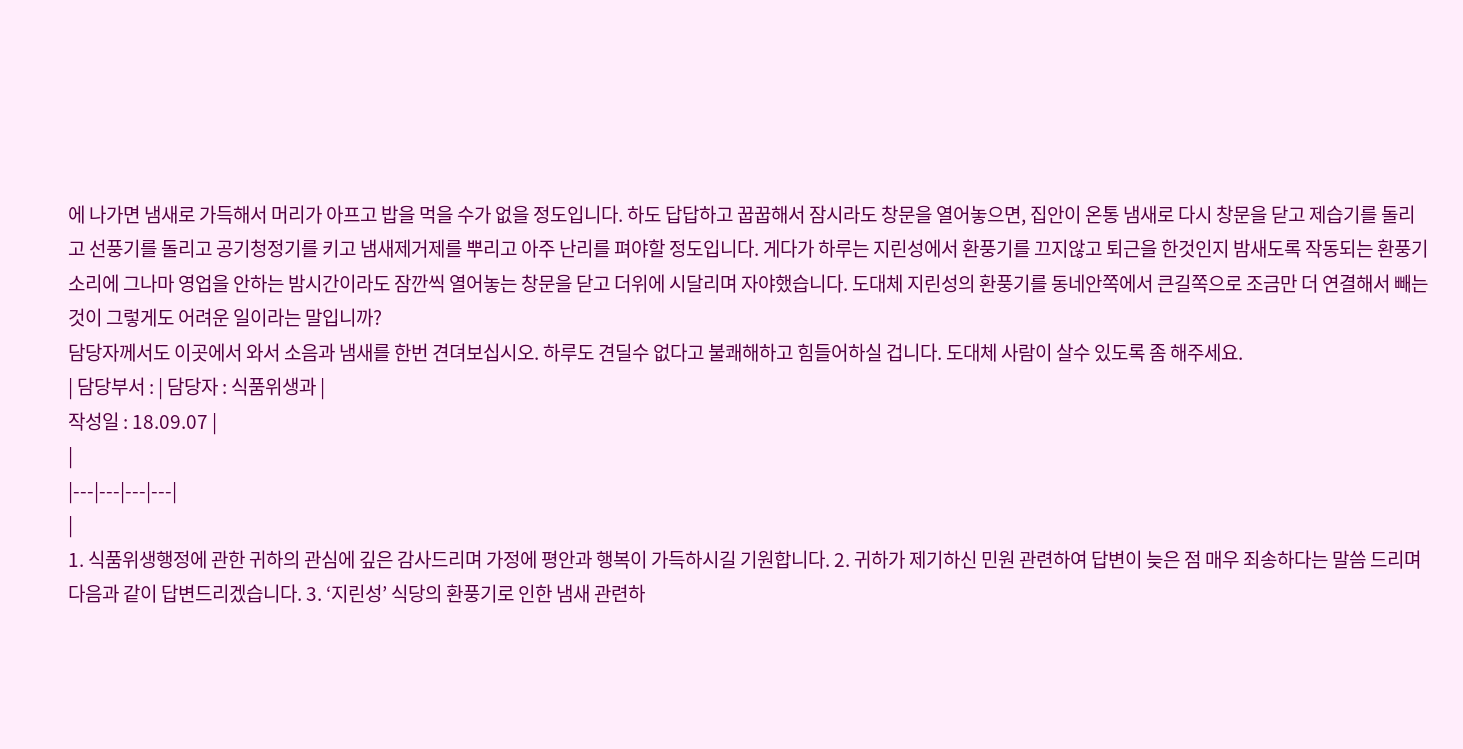에 나가면 냄새로 가득해서 머리가 아프고 밥을 먹을 수가 없을 정도입니다. 하도 답답하고 꿉꿉해서 잠시라도 창문을 열어놓으면, 집안이 온통 냄새로 다시 창문을 닫고 제습기를 돌리고 선풍기를 돌리고 공기청정기를 키고 냄새제거제를 뿌리고 아주 난리를 펴야할 정도입니다. 게다가 하루는 지린성에서 환풍기를 끄지않고 퇴근을 한것인지 밤새도록 작동되는 환풍기 소리에 그나마 영업을 안하는 밤시간이라도 잠깐씩 열어놓는 창문을 닫고 더위에 시달리며 자야했습니다. 도대체 지린성의 환풍기를 동네안쪽에서 큰길쪽으로 조금만 더 연결해서 빼는 것이 그렇게도 어려운 일이라는 말입니까?
담당자께서도 이곳에서 와서 소음과 냄새를 한번 견뎌보십시오. 하루도 견딜수 없다고 불쾌해하고 힘들어하실 겁니다. 도대체 사람이 살수 있도록 좀 해주세요.
| 담당부서 : | 담당자 : 식품위생과 |
작성일 : 18.09.07 |
|
|---|---|---|---|
|
1. 식품위생행정에 관한 귀하의 관심에 깊은 감사드리며 가정에 평안과 행복이 가득하시길 기원합니다. 2. 귀하가 제기하신 민원 관련하여 답변이 늦은 점 매우 죄송하다는 말씀 드리며 다음과 같이 답변드리겠습니다. 3. ‘지린성’ 식당의 환풍기로 인한 냄새 관련하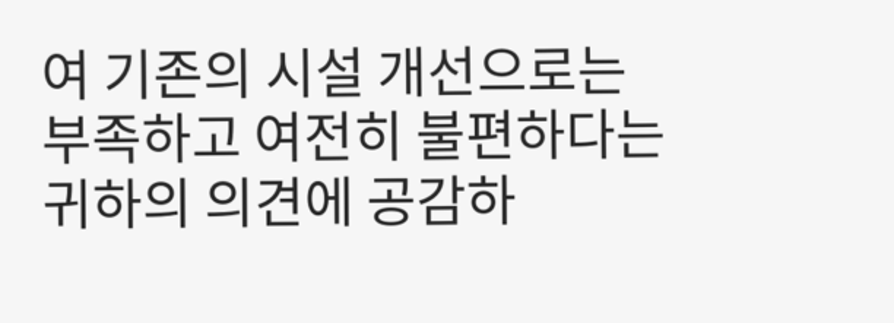여 기존의 시설 개선으로는 부족하고 여전히 불편하다는 귀하의 의견에 공감하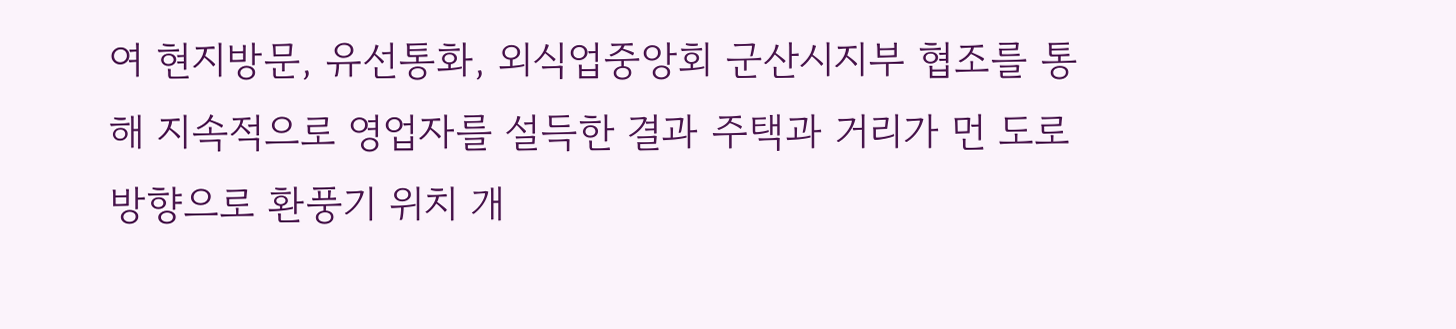여 현지방문, 유선통화, 외식업중앙회 군산시지부 협조를 통해 지속적으로 영업자를 설득한 결과 주택과 거리가 먼 도로 방향으로 환풍기 위치 개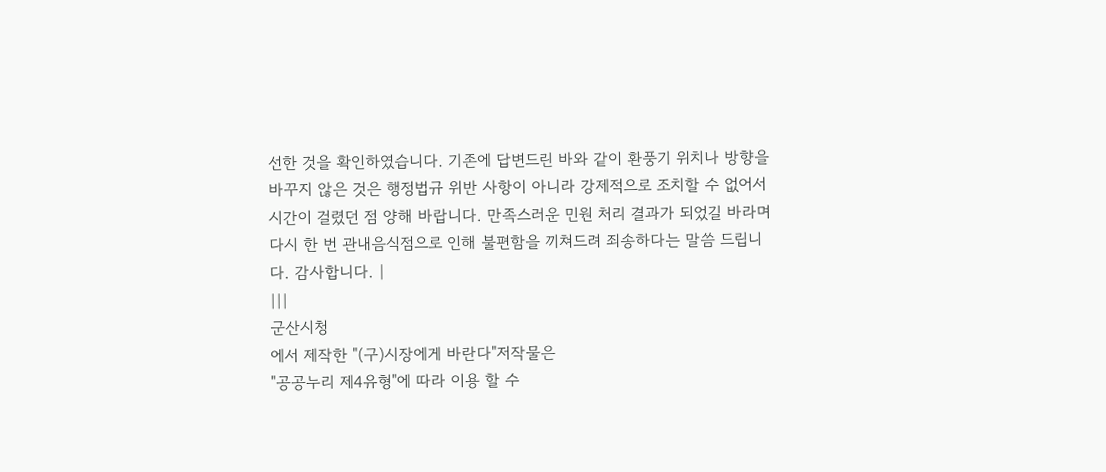선한 것을 확인하였습니다. 기존에 답변드린 바와 같이 환풍기 위치나 방향을 바꾸지 않은 것은 행정법규 위반 사항이 아니라 강제적으로 조치할 수 없어서 시간이 걸렸던 점 양해 바랍니다. 만족스러운 민원 처리 결과가 되었길 바라며 다시 한 번 관내음식점으로 인해 불편함을 끼쳐드려 죄송하다는 말씀 드립니다. 감사합니다. |
|||
군산시청
에서 제작한 "(구)시장에게 바란다"저작물은
"공공누리 제4유형"에 따라 이용 할 수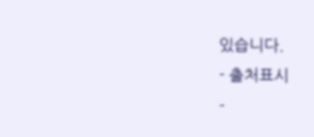있습니다.
- 출처표시
-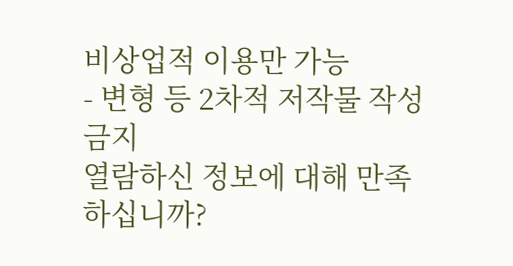비상업적 이용만 가능
- 변형 등 2차적 저작물 작성 금지
열람하신 정보에 대해 만족하십니까?